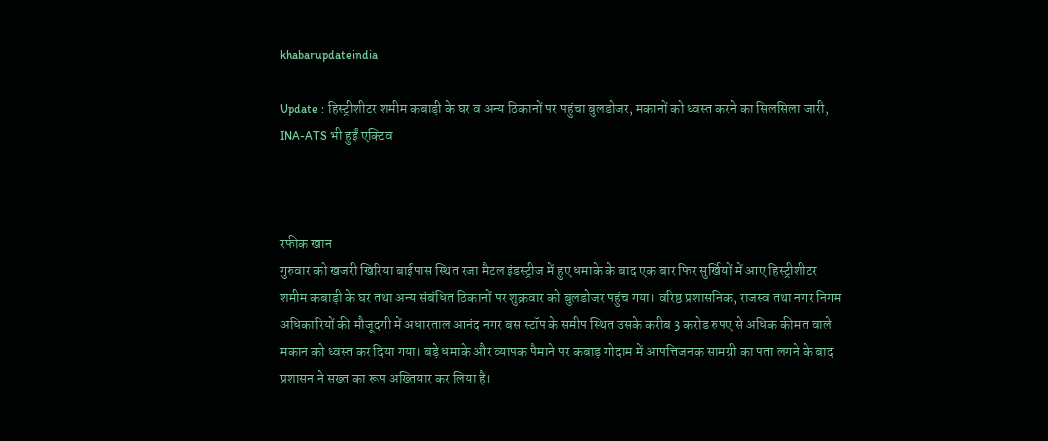khabarupdateindia

Update : हिस्ट्रीशीटर शमीम कबाड़ी के घर व अन्य ठिकानों पर पहुंचा बुलडोजर, मकानों को ध्वस्त करने का सिलसिला जारी, INA-ATS भी हुईं एक्टिव



रफीक खान
गुरुवार को खजरी खिरिया बाईपास स्थित रजा मैटल इंडस्ट्रीज में हुए धमाके के बाद एक बार फिर सुर्खियों में आए हिस्ट्रीशीटर शमीम कबाड़ी के घर तथा अन्य संबंधित ठिकानों पर शुक्रवार को बुलडोजर पहुंच गया। वरिष्ठ प्रशासनिक, राजस्व तथा नगर निगम अधिकारियों की मौजूदगी में अधारताल आनंद नगर बस स्टॉप के समीप स्थित उसके करीब 3 करोड रुपए से अधिक कीमत वाले मकान को ध्वस्त कर दिया गया। बड़े धमाके और व्यापक पैमाने पर कबाड़ गोदाम में आपत्तिजनक सामग्री का पता लगने के बाद प्रशासन ने सख्त का रूप अख्तियार कर लिया है।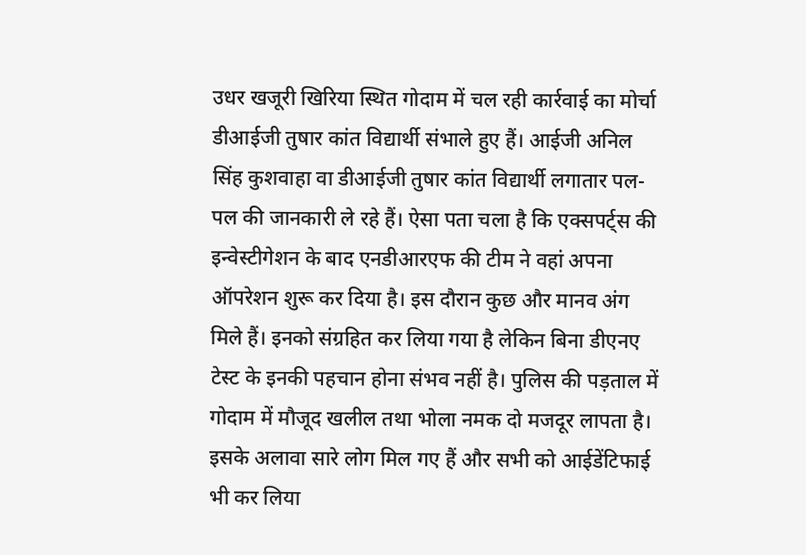उधर खजूरी खिरिया स्थित गोदाम में चल रही कार्रवाई का मोर्चा डीआईजी तुषार कांत विद्यार्थी संभाले हुए हैं। आईजी अनिल सिंह कुशवाहा वा डीआईजी तुषार कांत विद्यार्थी लगातार पल-पल की जानकारी ले रहे हैं। ऐसा पता चला है कि एक्सपर्ट्स की इन्वेस्टीगेशन के बाद एनडीआरएफ की टीम ने वहां अपना ऑपरेशन शुरू कर दिया है। इस दौरान कुछ और मानव अंग मिले हैं। इनको संग्रहित कर लिया गया है लेकिन बिना डीएनए टेस्ट के इनकी पहचान होना संभव नहीं है। पुलिस की पड़ताल में गोदाम में मौजूद खलील तथा भोला नमक दो मजदूर लापता है। इसके अलावा सारे लोग मिल गए हैं और सभी को आईडेंटिफाई भी कर लिया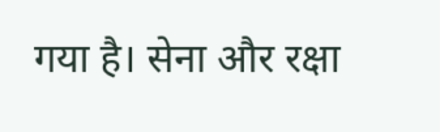गया है। सेना और रक्षा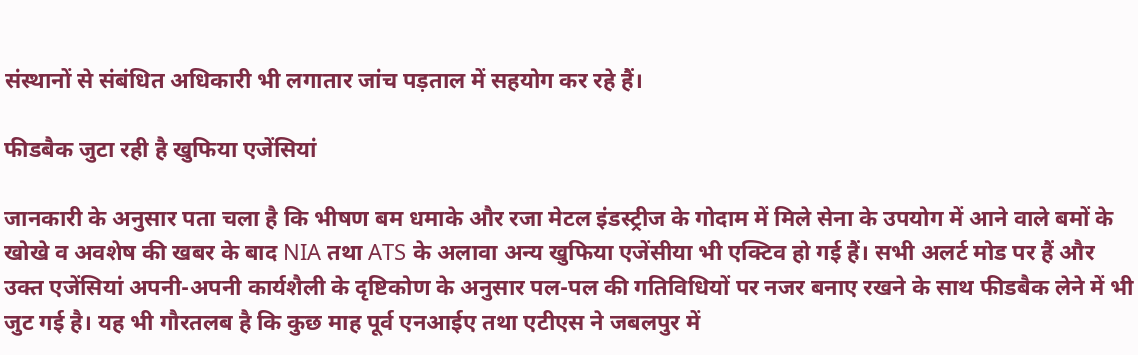संस्थानों से संबंधित अधिकारी भी लगातार जांच पड़ताल में सहयोग कर रहे हैं।

फीडबैक जुटा रही है खुफिया एजेंसियां

जानकारी के अनुसार पता चला है कि भीषण बम धमाके और रजा मेटल इंडस्ट्रीज के गोदाम में मिले सेना के उपयोग में आने वाले बमों के खोखे व अवशेष की खबर के बाद NIA तथा ATS के अलावा अन्य खुफिया एजेंसीया भी एक्टिव हो गई हैं। सभी अलर्ट मोड पर हैं और उक्त एजेंसियां अपनी-अपनी कार्यशैली के दृष्टिकोण के अनुसार पल-पल की गतिविधियों पर नजर बनाए रखने के साथ फीडबैक लेने में भी जुट गई है। यह भी गौरतलब है कि कुछ माह पूर्व एनआईए तथा एटीएस ने जबलपुर में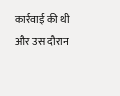कार्रवाई की थी और उस दौरान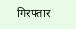गिरफ्तार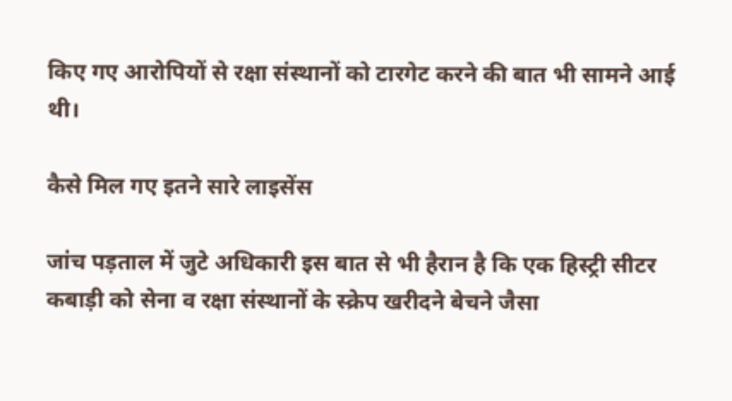किए गए आरोपियों से रक्षा संस्थानों को टारगेट करने की बात भी सामने आई थी।

कैसे मिल गए इतने सारे लाइसेंस

जांच पड़ताल में जुटे अधिकारी इस बात से भी हैरान है कि एक हिस्ट्री सीटर कबाड़ी को सेना व रक्षा संस्थानों के स्क्रेप खरीदने बेचने जैसा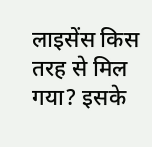लाइसेंस किस तरह से मिल गया? इसके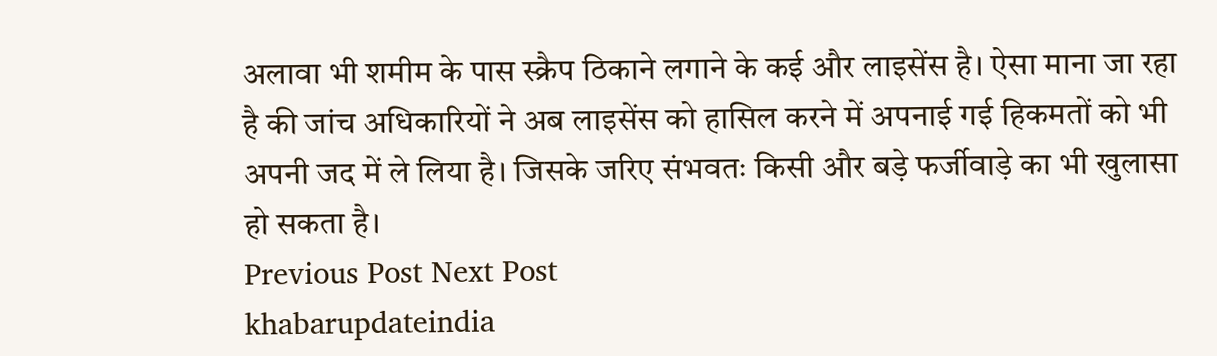अलावा भी शमीम के पास स्क्रैप ठिकाने लगाने के कई और लाइसेंस है। ऐसा माना जा रहा है की जांच अधिकारियों ने अब लाइसेंस को हासिल करने में अपनाई गई हिकमतों को भी अपनी जद में ले लिया है। जिसके जरिए संभवतः किसी और बड़े फर्जीवाड़े का भी खुलासा हो सकता है।
Previous Post Next Post
khabarupdateindia